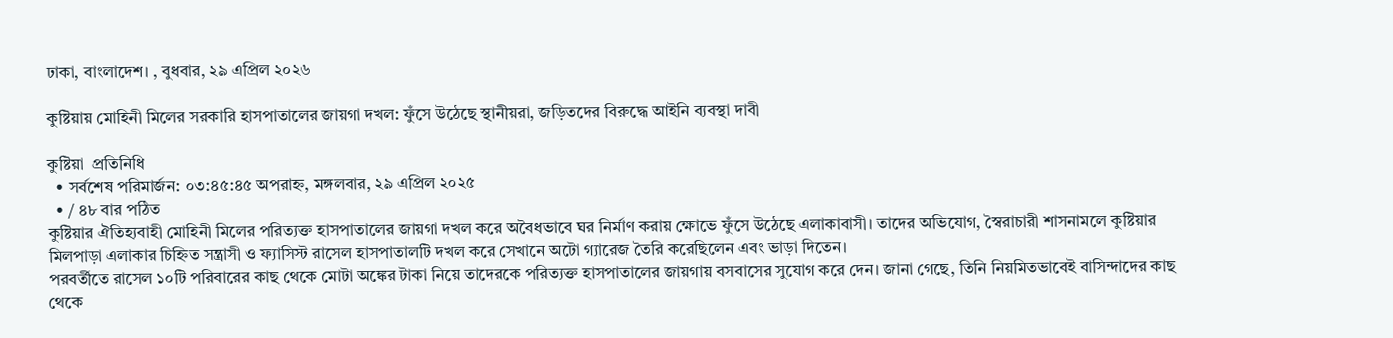ঢাকা, বাংলাদেশ। , বুধবার, ২৯ এপ্রিল ২০২৬

কুষ্টিয়ায় মোহিনী মিলের সরকারি হাসপাতালের জায়গা দখল: ফুঁসে উঠেছে স্থানীয়রা, জড়িতদের বিরুদ্ধে আইনি ব্যবস্থা দাবী

কুষ্টিয়া  প্রতিনিধি
  • সর্বশেষ পরিমার্জন: ০৩:৪৫:৪৫ অপরাহ্ন, মঙ্গলবার, ২৯ এপ্রিল ২০২৫
  • / ৪৮ বার পঠিত
কুষ্টিয়ার ঐতিহ্যবাহী মোহিনী মিলের পরিত্যক্ত হাসপাতালের জায়গা দখল করে অবৈধভাবে ঘর নির্মাণ করায় ক্ষোভে ফুঁসে উঠেছে এলাকাবাসী। তাদের অভিযোগ, স্বৈরাচারী শাসনামলে কুষ্টিয়ার মিলপাড়া এলাকার চিহ্নিত সন্ত্রাসী ও ফ্যাসিস্ট রাসেল হাসপাতালটি দখল করে সেখানে অটো গ্যারেজ তৈরি করেছিলেন এবং ভাড়া দিতেন।
পরবর্তীতে রাসেল ১০টি পরিবারের কাছ থেকে মোটা অঙ্কের টাকা নিয়ে তাদেরকে পরিত্যক্ত হাসপাতালের জায়গায় বসবাসের সুযোগ করে দেন। জানা গেছে, তিনি নিয়মিতভাবেই বাসিন্দাদের কাছ থেকে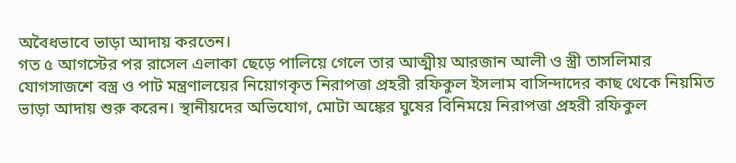অবৈধভাবে ভাড়া আদায় করতেন।
গত ৫ আগস্টের পর রাসেল এলাকা ছেড়ে পালিয়ে গেলে তার আত্মীয় আরজান আলী ও স্ত্রী তাসলিমার যোগসাজশে বস্ত্র ও পাট মন্ত্রণালয়ের নিয়োগকৃত নিরাপত্তা প্রহরী রফিকুল ইসলাম বাসিন্দাদের কাছ থেকে নিয়মিত ভাড়া আদায় শুরু করেন। স্থানীয়দের অভিযোগ, মোটা অঙ্কের ঘুষের বিনিময়ে নিরাপত্তা প্রহরী রফিকুল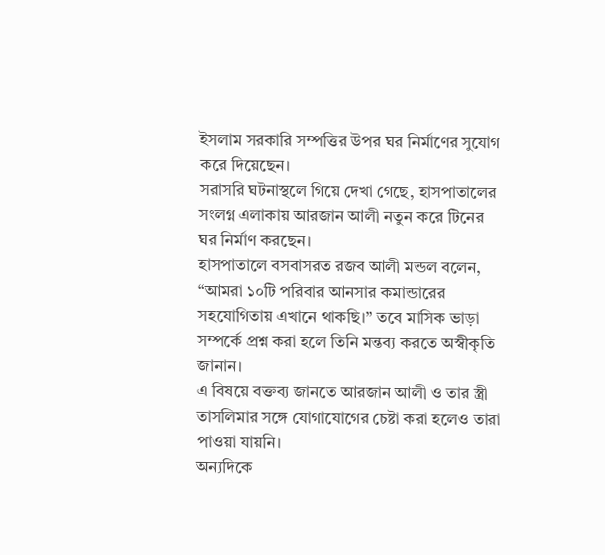ইসলাম সরকারি সম্পত্তির উপর ঘর নির্মাণের সুযোগ করে দিয়েছেন।
সরাসরি ঘটনাস্থলে গিয়ে দেখা গেছে, হাসপাতালের সংলগ্ন এলাকায় আরজান আলী নতুন করে টিনের ঘর নির্মাণ করছেন।
হাসপাতালে বসবাসরত রজব আলী মন্ডল বলেন, “আমরা ১০টি পরিবার আনসার কমান্ডারের সহযোগিতায় এখানে থাকছি।” তবে মাসিক ভাড়া সম্পর্কে প্রশ্ন করা হলে তিনি মন্তব্য করতে অস্বীকৃতি জানান।
এ বিষয়ে বক্তব্য জানতে আরজান আলী ও তার স্ত্রী তাসলিমার সঙ্গে যোগাযোগের চেষ্টা করা হলেও তারা পাওয়া যায়নি।
অন্যদিকে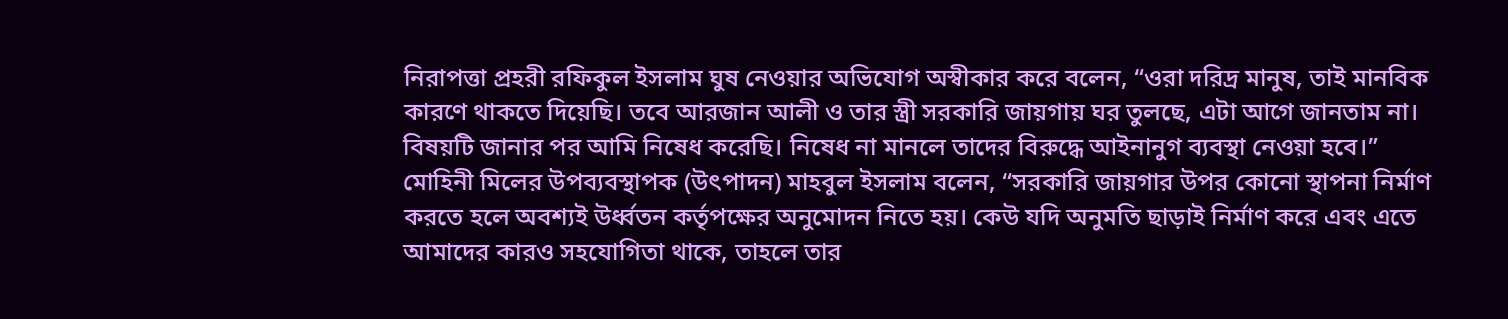নিরাপত্তা প্রহরী রফিকুল ইসলাম ঘুষ নেওয়ার অভিযোগ অস্বীকার করে বলেন, “ওরা দরিদ্র মানুষ, তাই মানবিক কারণে থাকতে দিয়েছি। তবে আরজান আলী ও তার স্ত্রী সরকারি জায়গায় ঘর তুলছে, এটা আগে জানতাম না। বিষয়টি জানার পর আমি নিষেধ করেছি। নিষেধ না মানলে তাদের বিরুদ্ধে আইনানুগ ব্যবস্থা নেওয়া হবে।”
মোহিনী মিলের উপব্যবস্থাপক (উৎপাদন) মাহবুল ইসলাম বলেন, “সরকারি জায়গার উপর কোনো স্থাপনা নির্মাণ করতে হলে অবশ্যই উর্ধ্বতন কর্তৃপক্ষের অনুমোদন নিতে হয়। কেউ যদি অনুমতি ছাড়াই নির্মাণ করে এবং এতে আমাদের কারও সহযোগিতা থাকে, তাহলে তার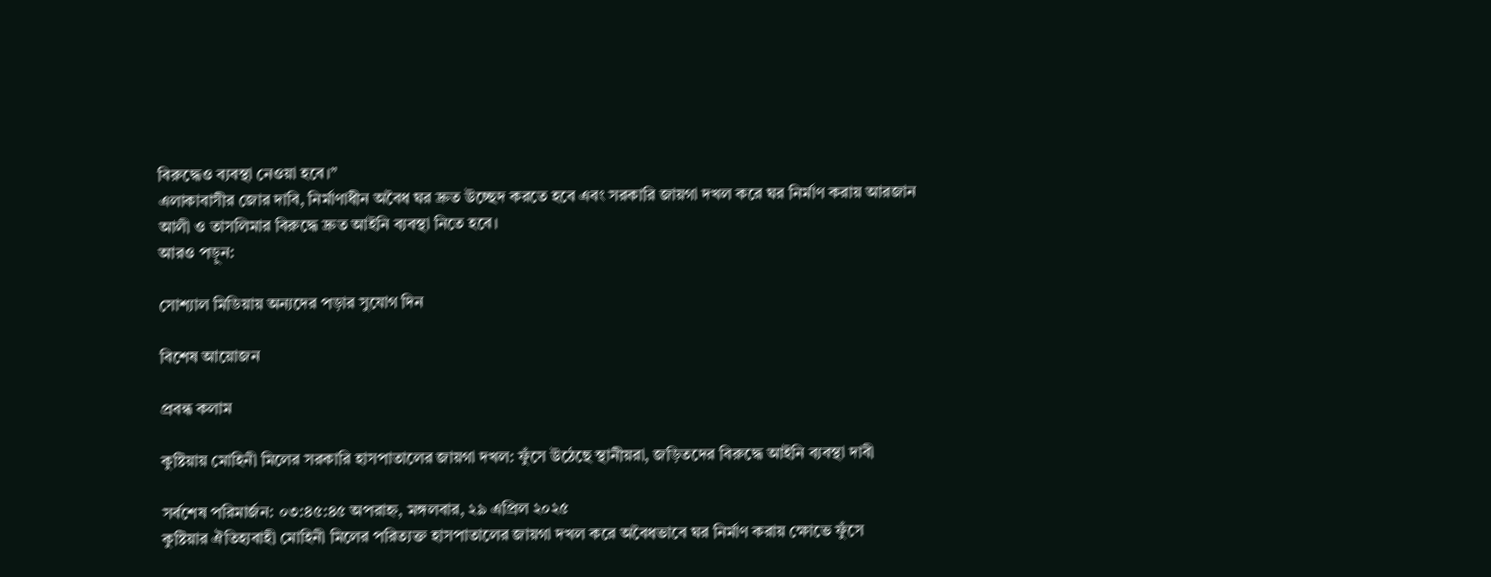বিরুদ্ধেও ব্যবস্থা নেওয়া হবে।”
এলাকাবাসীর জোর দাবি, নির্মাণাধীন অবৈধ ঘর দ্রুত উচ্ছেদ করতে হবে এবং সরকারি জায়গা দখল করে ঘর নির্মাণ করায় আরজান আলী ও তাসলিমার বিরুদ্ধে দ্রুত আইনি ব্যবস্থা নিতে হবে।
আরও পড়ুন:

সোশ্যাল মিডিয়ায় অন্যদের পড়ার সুযোগ দিন

বিশেষ আয়োজন

প্রবন্ধ কলাম

কুষ্টিয়ায় মোহিনী মিলের সরকারি হাসপাতালের জায়গা দখল: ফুঁসে উঠেছে স্থানীয়রা, জড়িতদের বিরুদ্ধে আইনি ব্যবস্থা দাবী

সর্বশেষ পরিমার্জন: ০৩:৪৫:৪৫ অপরাহ্ন, মঙ্গলবার, ২৯ এপ্রিল ২০২৫
কুষ্টিয়ার ঐতিহ্যবাহী মোহিনী মিলের পরিত্যক্ত হাসপাতালের জায়গা দখল করে অবৈধভাবে ঘর নির্মাণ করায় ক্ষোভে ফুঁসে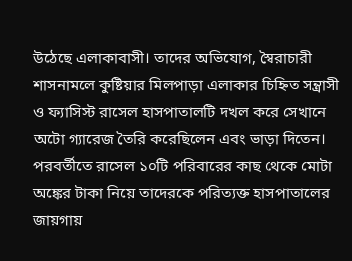উঠেছে এলাকাবাসী। তাদের অভিযোগ, স্বৈরাচারী শাসনামলে কুষ্টিয়ার মিলপাড়া এলাকার চিহ্নিত সন্ত্রাসী ও ফ্যাসিস্ট রাসেল হাসপাতালটি দখল করে সেখানে অটো গ্যারেজ তৈরি করেছিলেন এবং ভাড়া দিতেন।
পরবর্তীতে রাসেল ১০টি পরিবারের কাছ থেকে মোটা অঙ্কের টাকা নিয়ে তাদেরকে পরিত্যক্ত হাসপাতালের জায়গায়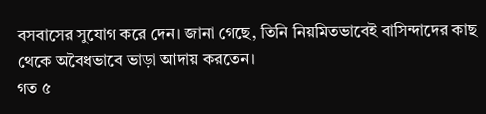বসবাসের সুযোগ করে দেন। জানা গেছে, তিনি নিয়মিতভাবেই বাসিন্দাদের কাছ থেকে অবৈধভাবে ভাড়া আদায় করতেন।
গত ৫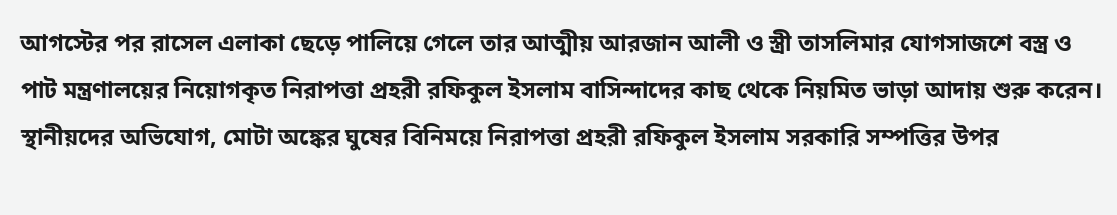আগস্টের পর রাসেল এলাকা ছেড়ে পালিয়ে গেলে তার আত্মীয় আরজান আলী ও স্ত্রী তাসলিমার যোগসাজশে বস্ত্র ও পাট মন্ত্রণালয়ের নিয়োগকৃত নিরাপত্তা প্রহরী রফিকুল ইসলাম বাসিন্দাদের কাছ থেকে নিয়মিত ভাড়া আদায় শুরু করেন। স্থানীয়দের অভিযোগ, মোটা অঙ্কের ঘুষের বিনিময়ে নিরাপত্তা প্রহরী রফিকুল ইসলাম সরকারি সম্পত্তির উপর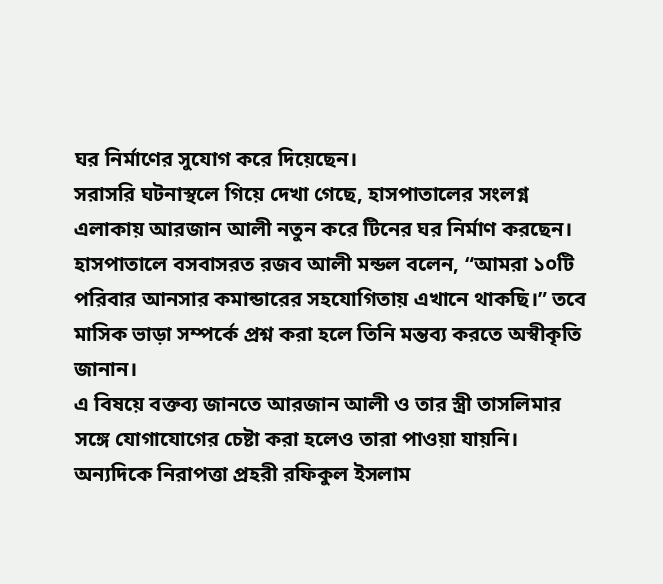ঘর নির্মাণের সুযোগ করে দিয়েছেন।
সরাসরি ঘটনাস্থলে গিয়ে দেখা গেছে, হাসপাতালের সংলগ্ন এলাকায় আরজান আলী নতুন করে টিনের ঘর নির্মাণ করছেন।
হাসপাতালে বসবাসরত রজব আলী মন্ডল বলেন, “আমরা ১০টি পরিবার আনসার কমান্ডারের সহযোগিতায় এখানে থাকছি।” তবে মাসিক ভাড়া সম্পর্কে প্রশ্ন করা হলে তিনি মন্তব্য করতে অস্বীকৃতি জানান।
এ বিষয়ে বক্তব্য জানতে আরজান আলী ও তার স্ত্রী তাসলিমার সঙ্গে যোগাযোগের চেষ্টা করা হলেও তারা পাওয়া যায়নি।
অন্যদিকে নিরাপত্তা প্রহরী রফিকুল ইসলাম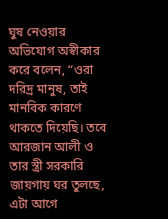ঘুষ নেওয়ার অভিযোগ অস্বীকার করে বলেন, “ওরা দরিদ্র মানুষ, তাই মানবিক কারণে থাকতে দিয়েছি। তবে আরজান আলী ও তার স্ত্রী সরকারি জায়গায় ঘর তুলছে, এটা আগে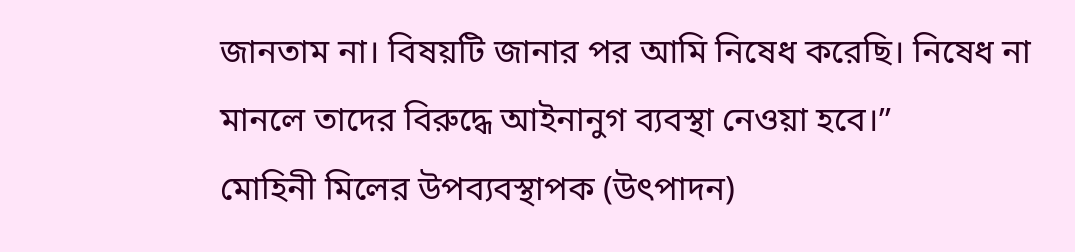জানতাম না। বিষয়টি জানার পর আমি নিষেধ করেছি। নিষেধ না মানলে তাদের বিরুদ্ধে আইনানুগ ব্যবস্থা নেওয়া হবে।”
মোহিনী মিলের উপব্যবস্থাপক (উৎপাদন)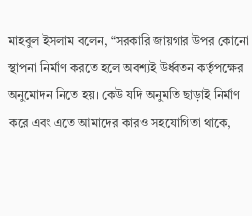মাহবুল ইসলাম বলেন, “সরকারি জায়গার উপর কোনো স্থাপনা নির্মাণ করতে হলে অবশ্যই উর্ধ্বতন কর্তৃপক্ষের অনুমোদন নিতে হয়। কেউ যদি অনুমতি ছাড়াই নির্মাণ করে এবং এতে আমাদের কারও সহযোগিতা থাকে,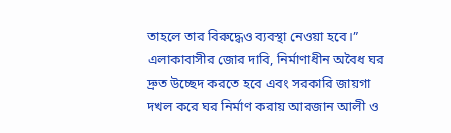তাহলে তার বিরুদ্ধেও ব্যবস্থা নেওয়া হবে।”
এলাকাবাসীর জোর দাবি, নির্মাণাধীন অবৈধ ঘর দ্রুত উচ্ছেদ করতে হবে এবং সরকারি জায়গা দখল করে ঘর নির্মাণ করায় আরজান আলী ও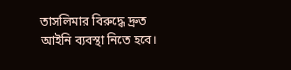তাসলিমার বিরুদ্ধে দ্রুত আইনি ব্যবস্থা নিতে হবে।